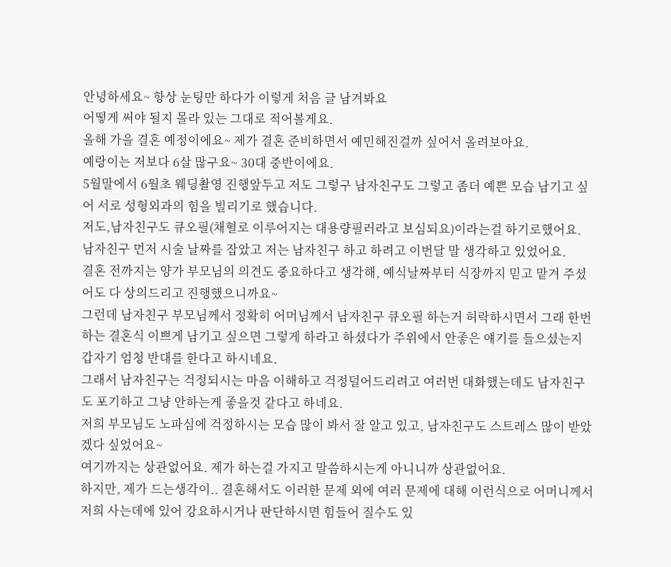안녕하세요~ 항상 눈팅만 하다가 이렇게 처음 글 남겨봐요
어떻게 써야 될지 몰라 있는 그대로 적어볼게요.
올해 가을 결혼 예정이에요~ 제가 결혼 준비하면서 예민해진걸까 싶어서 올려보아요.
예랑이는 저보다 6살 많구요~ 30대 중반이에요.
5월말에서 6월초 웨딩촬영 진행앞두고 저도 그렇구 남자친구도 그렇고 좀더 예쁜 모습 남기고 싶어 서로 성형외과의 힘을 빌리기로 했습니다.
저도,남자친구도 큐오필(채혈로 이루어지는 대용량필러라고 보심되요)이라는걸 하기로했어요.
남자친구 먼저 시술 날짜를 잡았고 저는 남자친구 하고 하려고 이번달 말 생각하고 있었어요.
결혼 전까지는 양가 부모님의 의견도 중요하다고 생각해, 예식날짜부터 식장까지 믿고 맡겨 주셨어도 다 상의드리고 진행했으니까요~
그런데 남자친구 부모님께서 정확히 어머님께서 남자친구 큐오필 하는거 허락하시면서 그래 한번하는 결혼식 이쁘게 남기고 싶으면 그렇게 하라고 하셨다가 주위에서 안좋은 얘기를 들으셨는지 갑자기 엄청 반대를 한다고 하시네요.
그래서 남자친구는 걱정되시는 마음 이해하고 걱정덜어드리려고 여러번 대화했는데도 남자친구도 포기하고 그냥 안하는게 좋을것 같다고 하네요.
저희 부모님도 노파심에 걱정하시는 모습 많이 봐서 잘 알고 있고, 남자친구도 스트레스 많이 받았겠다 싶었어요~
여기까지는 상관없어요. 제가 하는걸 가지고 말씀하시는게 아니니까 상관없어요.
하지만, 제가 드는생각이.. 결혼해서도 이러한 문제 외에 여러 문제에 대해 이런식으로 어머니께서 저희 사는데에 있어 강요하시거나 판단하시면 힘들어 질수도 있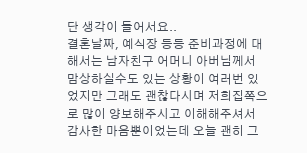단 생각이 들어서요..
결혼날짜, 예식장 등등 준비과정에 대해서는 남자친구 어머니 아버님께서 맘상하실수도 있는 상황이 여러번 있었지만 그래도 괜찮다시며 저희집쪽으로 많이 양보해주시고 이해해주셔서 감사한 마음뿐이었는데 오늘 괜히 그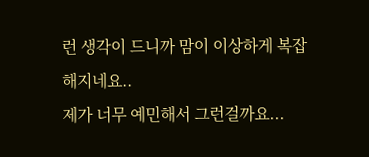런 생각이 드니까 맘이 이상하게 복잡해지네요..
제가 너무 예민해서 그런걸까요...